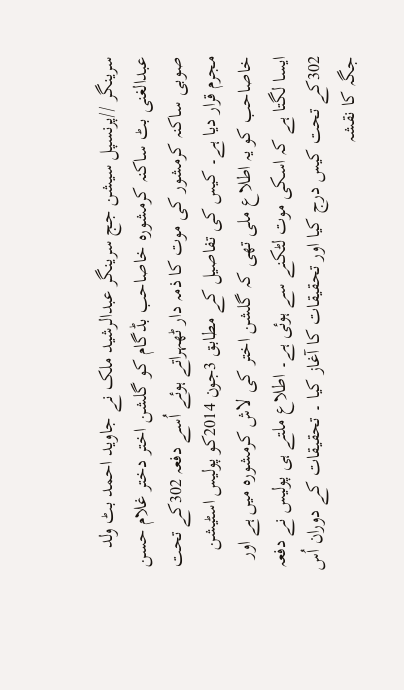سرینگر //پرنسپل سیشن جج سرینگر عبدالرشید ملک نے جاوید احمد بٹ ولد عبدالغنی بٹ ساکنہ کرمشورہ خاصاحب بڈگام کو گلشن اختر دختر غلام حسن صوبی ساکنہ کرمشور کی موت کا ذمہ دار ٹھہراتے ہوئے اُسے دفعہ 302کے تحت مجرم قرار دیا ہے۔ کیس کی تفاصیل کے مطابق 3جون 2014کو پولیس اسٹیشن خاصاحب کو یہ اطلاع ملی تھی کہ گلشن اختر کی لاش کرمشورہ میں ہے اور ایسا لگتا ہے کہ اسکی موت لٹکنے سے ہوئی ہے۔ اطلاع ملتے ہی پولیس نے دفعہ 302کے تحت کیس درج کیا اور تحقیقات کا آغاز کیا ۔ تحقیقات کے دوران اُس جگہ کا نقشہ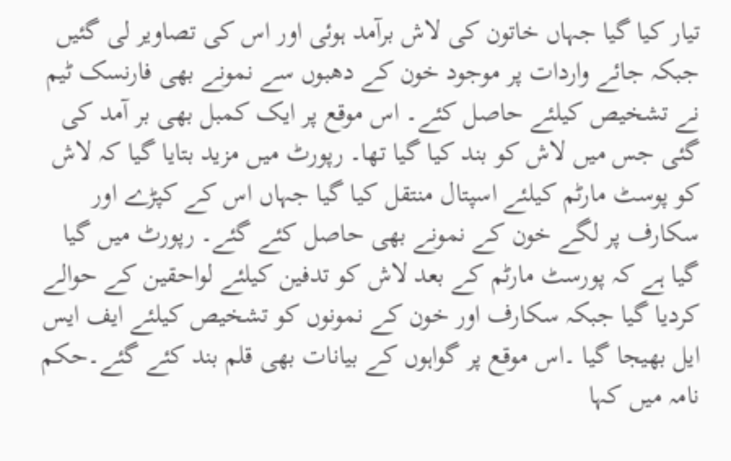تیار کیا گیا جہاں خاتون کی لاش برآمد ہوئی اور اس کی تصاویر لی گئیں جبکہ جائے واردات پر موجود خون کے دھبوں سے نمونے بھی فارنسک ٹیم نے تشخیص کیلئے حاصل کئے۔ اس موقع پر ایک کمبل بھی بر آمد کی گئی جس میں لاش کو بند کیا گیا تھا۔ رپورٹ میں مزید بتایا گیا کہ لاش کو پوسٹ مارٹم کیلئے اسپتال منتقل کیا گیا جہاں اس کے کپڑے اور سکارف پر لگے خون کے نمونے بھی حاصل کئے گئے۔ رپورٹ میں گیا گیا ہے کہ پورسٹ مارٹم کے بعد لاش کو تدفین کیلئے لواحقین کے حوالے کردیا گیا جبکہ سکارف اور خون کے نمونوں کو تشخیص کیلئے ایف ایس ایل بھیجا گیا ۔اس موقع پر گواہوں کے بیانات بھی قلم بند کئے گئے۔حکم نامہ میں کہا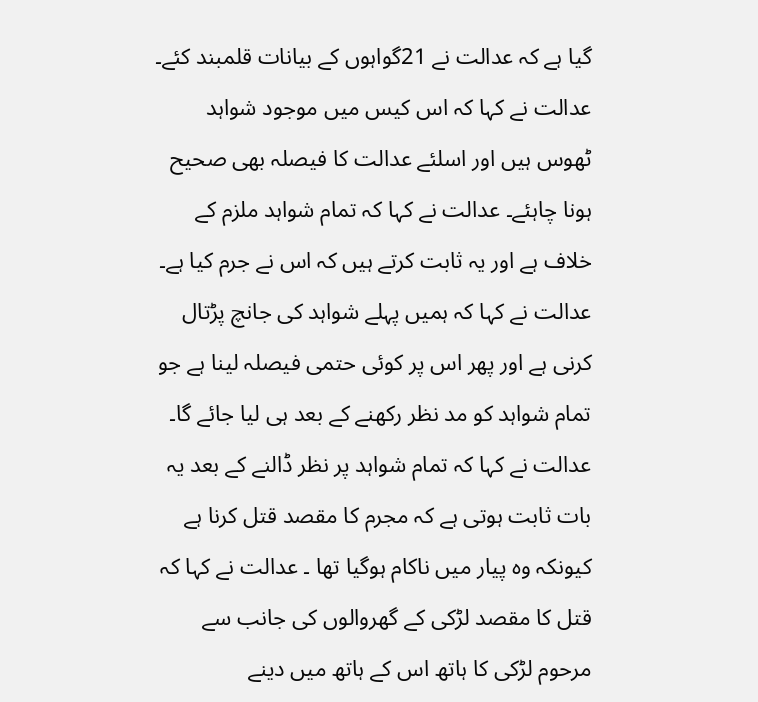گیا ہے کہ عدالت نے 21گواہوں کے بیانات قلمبند کئے۔ عدالت نے کہا کہ اس کیس میں موجود شواہد ٹھوس ہیں اور اسلئے عدالت کا فیصلہ بھی صحیح ہونا چاہئے۔ عدالت نے کہا کہ تمام شواہد ملزم کے خلاف ہے اور یہ ثابت کرتے ہیں کہ اس نے جرم کیا ہے۔ عدالت نے کہا کہ ہمیں پہلے شواہد کی جانچ پڑتال کرنی ہے اور پھر اس پر کوئی حتمی فیصلہ لینا ہے جو تمام شواہد کو مد نظر رکھنے کے بعد ہی لیا جائے گا۔ عدالت نے کہا کہ تمام شواہد پر نظر ڈالنے کے بعد یہ بات ثابت ہوتی ہے کہ مجرم کا مقصد قتل کرنا ہے کیونکہ وہ پیار میں ناکام ہوگیا تھا ۔ عدالت نے کہا کہ قتل کا مقصد لڑکی کے گھروالوں کی جانب سے مرحوم لڑکی کا ہاتھ اس کے ہاتھ میں دینے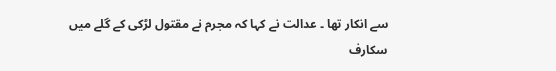سے انکار تھا ۔ عدالت نے کہا کہ مجرم نے مقتول لڑکی کے گلے میں سکارف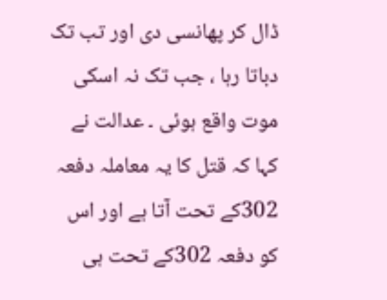ڈال کر پھانسی دی اور تب تک دباتا رہا ، جب تک نہ اسکی موت واقع ہوئی ۔ عدالت نے کہا کہ قتل کا یہ معاملہ دفعہ 302کے تحت آتا ہے اور اس کو دفعہ 302کے تحت ہی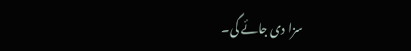سزا دی جائے گی۔